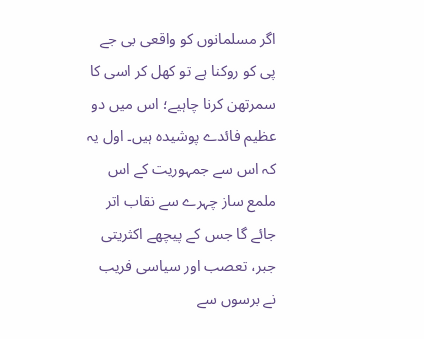اگر مسلمانوں کو واقعی بی جے پی کو روکنا ہے تو کھل کر اسی کا سمرتھن کرنا چاہیے؛ اس میں دو عظیم فائدے پوشیدہ ہیں۔ اول یہ کہ اس سے جمہوریت کے اس ملمع ساز چہرے سے نقاب اتر جائے گا جس کے پیچھے اکثریتی جبر، تعصب اور سیاسی فریب نے برسوں سے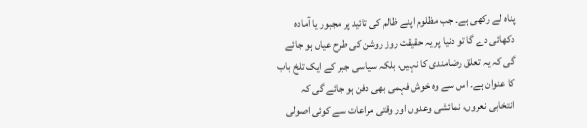پناہ لے رکھی ہے۔ جب مظلوم اپنے ظالم کی تائید پر مجبور یا آمادہ دکھائی دے گا تو دنیا پر یہ حقیقت روز روشن کی طرح عیاں ہو جائے گی کہ یہ تعلق رضامندی کا نہیں، بلکہ سیاسی جبر کے ایک تلخ باب کا عنوان ہے۔ اس سے وہ خوش فہمی بھی دفن ہو جائے گی کہ انتخابی نعروں، نمائشی وعدوں اور وقتی مراعات سے کوئی اصولی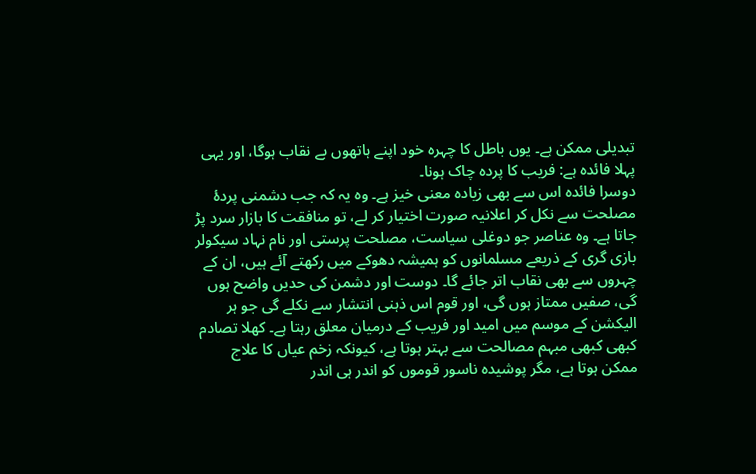تبدیلی ممکن ہے۔ یوں باطل کا چہرہ خود اپنے ہاتھوں بے نقاب ہوگا، اور یہی پہلا فائدہ ہے: فریب کا پردہ چاک ہونا۔
دوسرا فائدہ اس سے بھی زیادہ معنی خیز ہے۔ وہ یہ کہ جب دشمنی پردۂ مصلحت سے نکل کر اعلانیہ صورت اختیار کر لے، تو منافقت کا بازار سرد پڑ جاتا ہے۔ وہ عناصر جو دوغلی سیاست، مصلحت پرستی اور نام نہاد سیکولر بازی گری کے ذریعے مسلمانوں کو ہمیشہ دھوکے میں رکھتے آئے ہیں، ان کے چہروں سے بھی نقاب اتر جائے گا۔ دوست اور دشمن کی حدیں واضح ہوں گی، صفیں ممتاز ہوں گی، اور قوم اس ذہنی انتشار سے نکلے گی جو ہر الیکشن کے موسم میں امید اور فریب کے درمیان معلق رہتا ہے۔ کھلا تصادم کبھی کبھی مبہم مصالحت سے بہتر ہوتا ہے، کیونکہ زخم عیاں کا علاج ممکن ہوتا ہے، مگر پوشیدہ ناسور قوموں کو اندر ہی اندر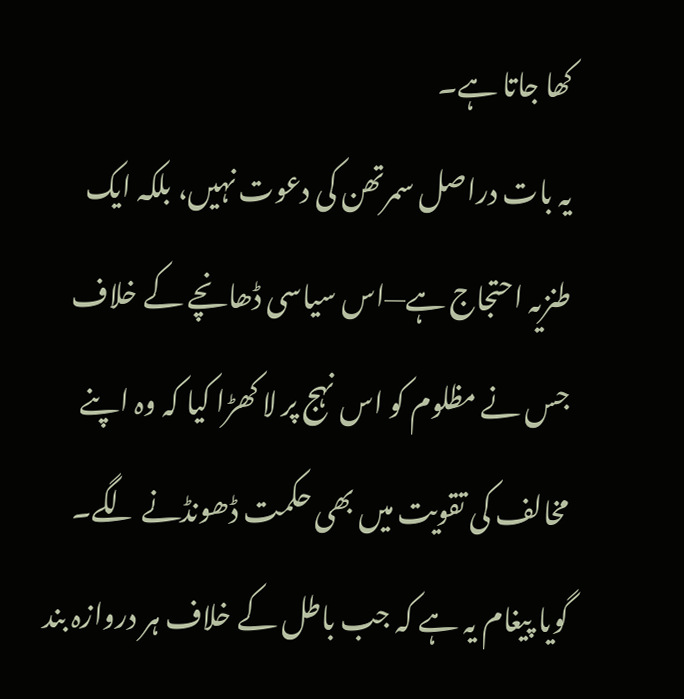کھا جاتا ہے۔
یہ بات دراصل سمرتھن کی دعوت نہیں، بلکہ ایک طنزیہ احتجاج ہے—اس سیاسی ڈھانچے کے خلاف جس نے مظلوم کو اس نہج پر لا کھڑا کیا کہ وہ اپنے مخالف کی تقویت میں بھی حکمت ڈھونڈنے لگے۔ گویا پیغام یہ ہے کہ جب باطل کے خلاف ہر دروازہ بند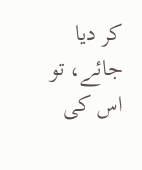کر دیا جائے، تو اس کی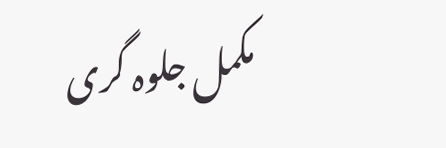مکمل جلوہ گری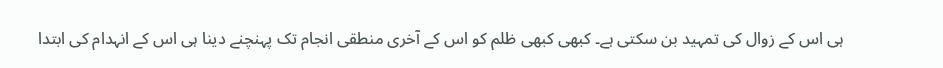ہی اس کے زوال کی تمہید بن سکتی ہے۔ کبھی کبھی ظلم کو اس کے آخری منطقی انجام تک پہنچنے دینا ہی اس کے انہدام کی ابتدا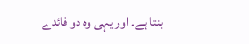بنتا ہے۔ اور یہی وہ دو فائدے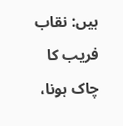ہیں: نقاب فریب کا چاک ہونا،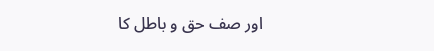اور صف حق و باطل کا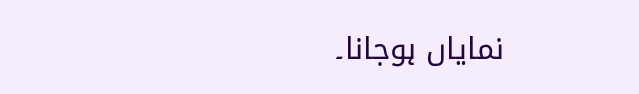نمایاں ہوجانا۔